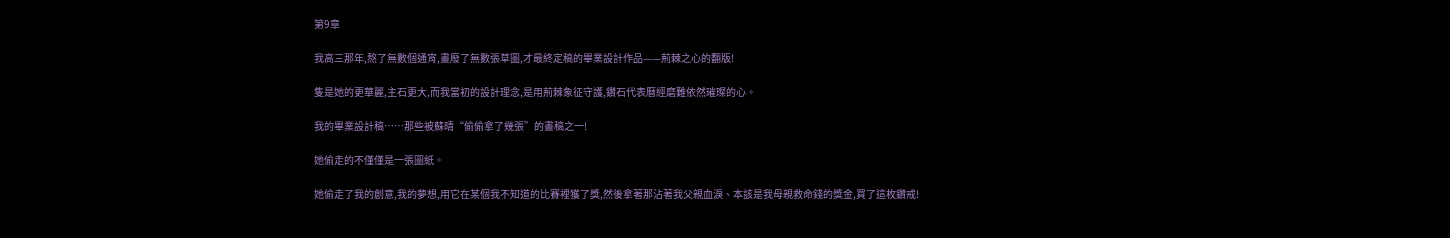第9章

我高三那年,熬了無數個通宵,畫廢了無數張草圖,才最終定稿的畢業設計作品——荊棘之心的翻版!

隻是她的更華麗,主石更大,而我當初的設計理念,是用荊棘象征守護,鑽石代表曆經磨難依然璀璨的心。

我的畢業設計稿……那些被蘇晴“偷偷拿了幾張”的畫稿之一!

她偷走的不僅僅是一張圖紙。

她偷走了我的創意,我的夢想,用它在某個我不知道的比賽裡獲了獎,然後拿著那沾著我父親血淚、本該是我母親救命錢的獎金,買了這枚鑽戒!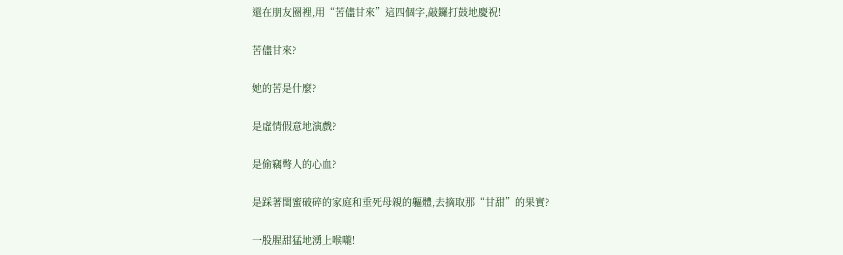還在朋友圈裡,用“苦儘甘來”這四個字,敲鑼打鼓地慶祝!

苦儘甘來?

她的苦是什麼?

是虛情假意地演戲?

是偷竊彆人的心血?

是踩著閨蜜破碎的家庭和垂死母親的軀體,去摘取那“甘甜”的果實?

一股腥甜猛地湧上喉嚨!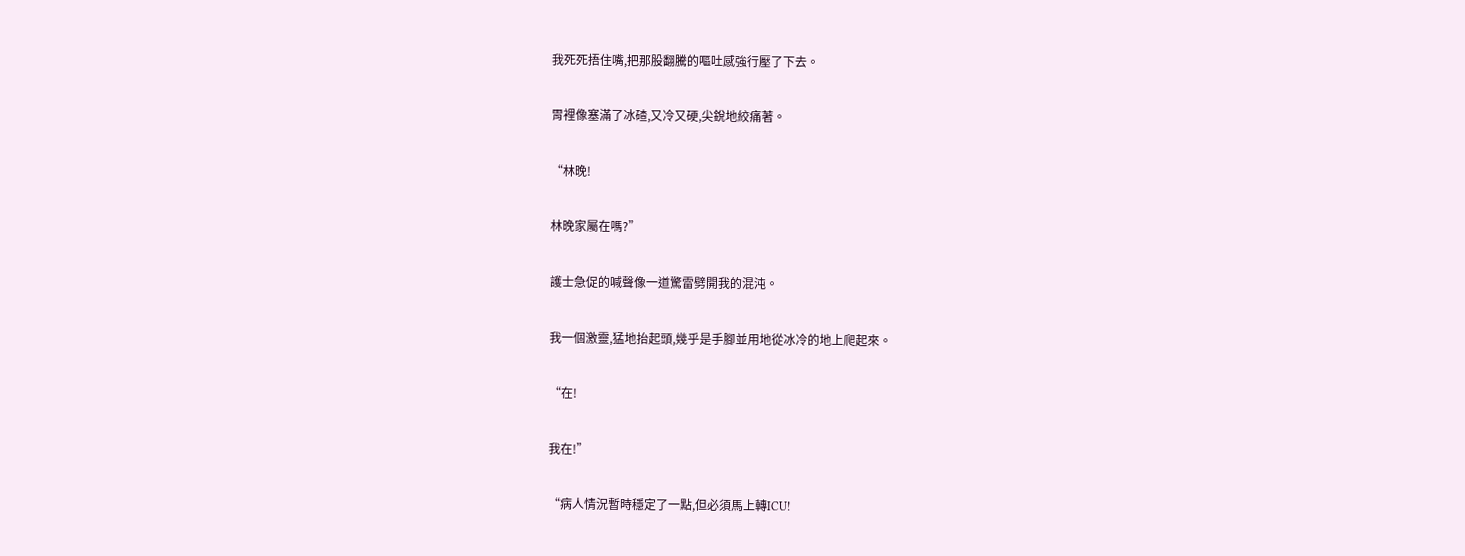我死死捂住嘴,把那股翻騰的嘔吐感強行壓了下去。

胃裡像塞滿了冰碴,又冷又硬,尖銳地絞痛著。

“林晚!

林晚家屬在嗎?”

護士急促的喊聲像一道驚雷劈開我的混沌。

我一個激靈,猛地抬起頭,幾乎是手腳並用地從冰冷的地上爬起來。

“在!

我在!”

“病人情況暫時穩定了一點,但必須馬上轉ICU!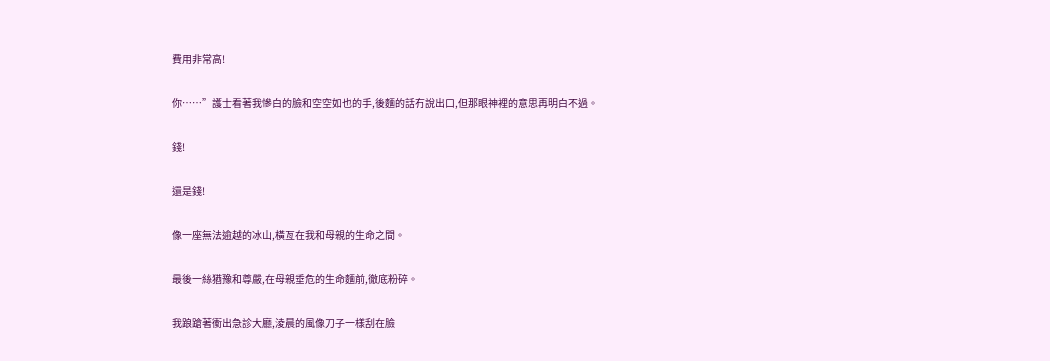費用非常高!

你……”護士看著我慘白的臉和空空如也的手,後麵的話冇說出口,但那眼神裡的意思再明白不過。

錢!

還是錢!

像一座無法逾越的冰山,橫亙在我和母親的生命之間。

最後一絲猶豫和尊嚴,在母親垂危的生命麵前,徹底粉碎。

我踉蹌著衝出急診大廳,淩晨的風像刀子一樣刮在臉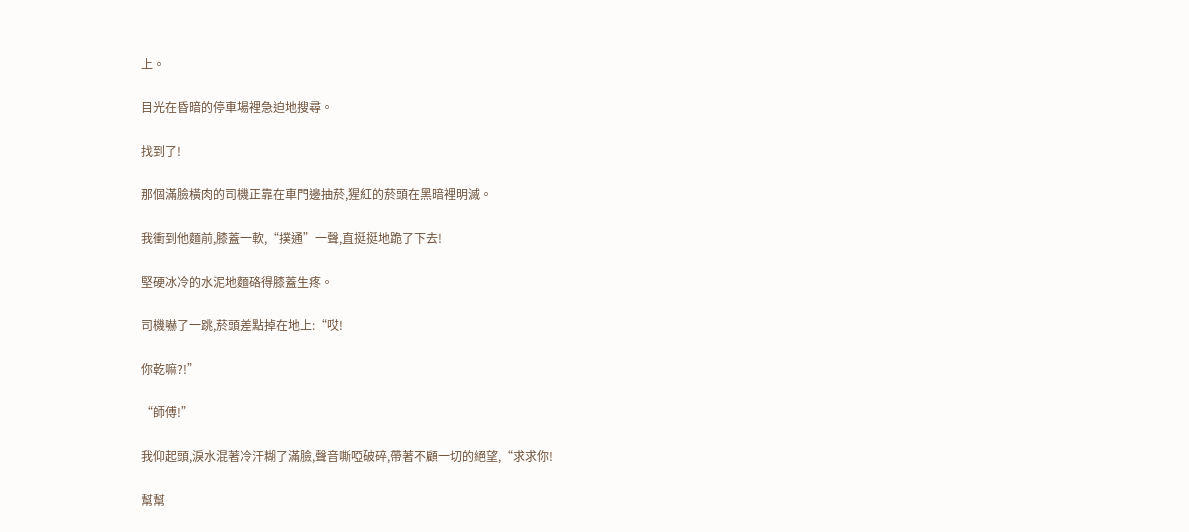上。

目光在昏暗的停車場裡急迫地搜尋。

找到了!

那個滿臉橫肉的司機正靠在車門邊抽菸,猩紅的菸頭在黑暗裡明滅。

我衝到他麵前,膝蓋一軟,“撲通”一聲,直挺挺地跪了下去!

堅硬冰冷的水泥地麵硌得膝蓋生疼。

司機嚇了一跳,菸頭差點掉在地上:“哎!

你乾嘛?!”

“師傅!”

我仰起頭,淚水混著冷汗糊了滿臉,聲音嘶啞破碎,帶著不顧一切的絕望,“求求你!

幫幫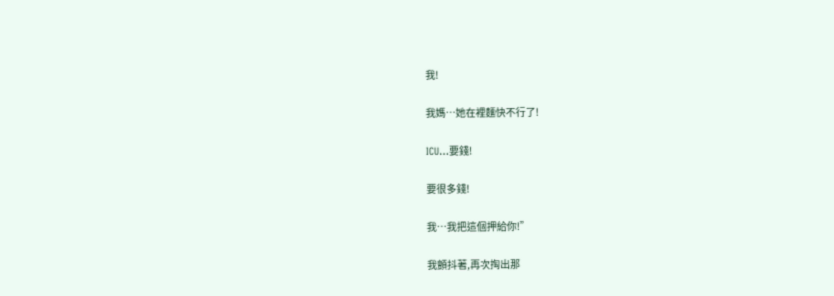我!

我媽…她在裡麵快不行了!

ICU…要錢!

要很多錢!

我…我把這個押給你!”

我顫抖著,再次掏出那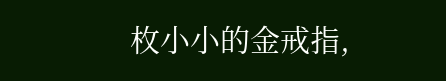枚小小的金戒指,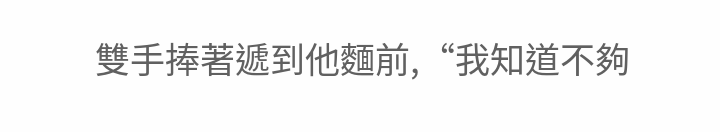雙手捧著遞到他麵前,“我知道不夠